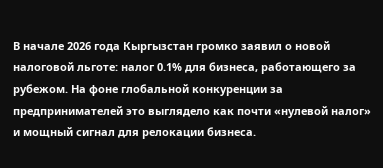В начале 2026 года Кыргызстан громко заявил о новой налоговой льготе: налог 0.1% для бизнеса, работающего за рубежом. На фоне глобальной конкуренции за предпринимателей это выглядело как почти «нулевой налог» и мощный сигнал для релокации бизнеса.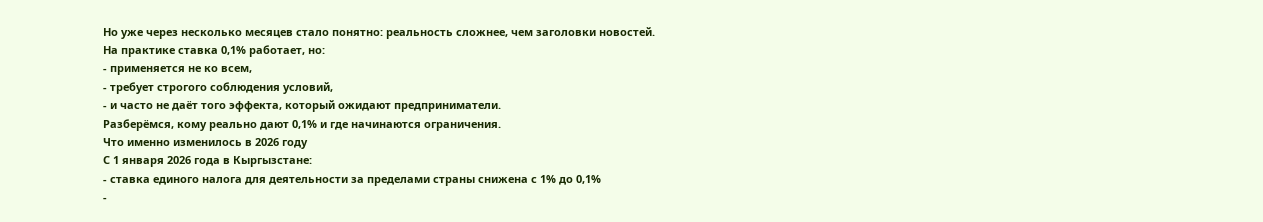Но уже через несколько месяцев стало понятно: реальность сложнее, чем заголовки новостей.
На практике ставка 0,1% работает, но:
- применяется не ко всем,
- требует строгого соблюдения условий,
- и часто не даёт того эффекта, который ожидают предприниматели.
Разберёмся, кому реально дают 0,1% и где начинаются ограничения.
Что именно изменилось в 2026 году
С 1 января 2026 года в Кыргызстане:
- ставка единого налога для деятельности за пределами страны снижена с 1% до 0,1%
-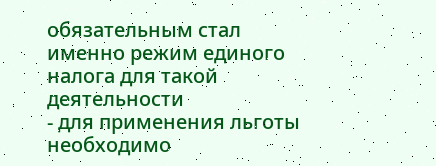обязательным стал именно режим единого налога для такой деятельности
- для применения льготы необходимо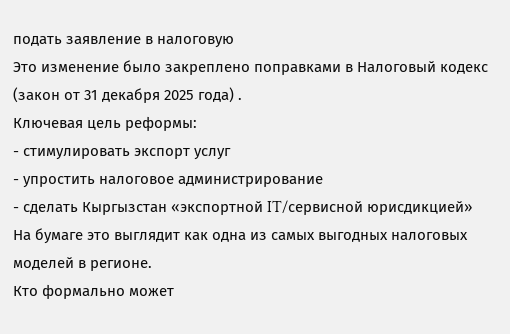подать заявление в налоговую
Это изменение было закреплено поправками в Налоговый кодекс (закон от 31 декабря 2025 года) .
Ключевая цель реформы:
- стимулировать экспорт услуг
- упростить налоговое администрирование
- сделать Кыргызстан «экспортной IT/сервисной юрисдикцией»
На бумаге это выглядит как одна из самых выгодных налоговых моделей в регионе.
Кто формально может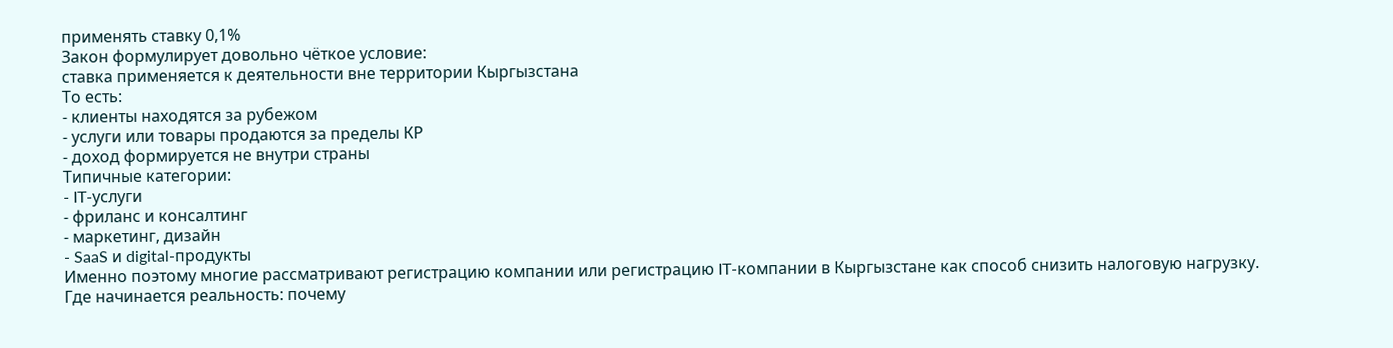применять ставку 0,1%
Закон формулирует довольно чёткое условие:
ставка применяется к деятельности вне территории Кыргызстана
То есть:
- клиенты находятся за рубежом
- услуги или товары продаются за пределы КР
- доход формируется не внутри страны
Типичные категории:
- IT-услуги
- фриланс и консалтинг
- маркетинг, дизайн
- SaaS и digital-продукты
Именно поэтому многие рассматривают регистрацию компании или регистрацию IT-компании в Кыргызстане как способ снизить налоговую нагрузку.
Где начинается реальность: почему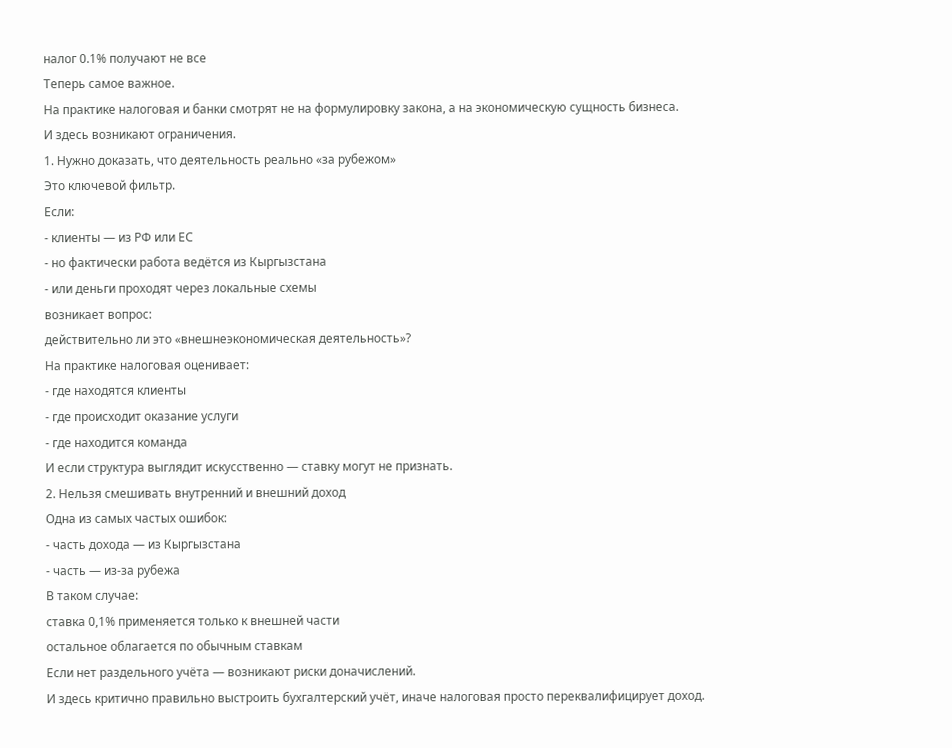налог 0.1% получают не все
Теперь самое важное.
На практике налоговая и банки смотрят не на формулировку закона, а на экономическую сущность бизнеса.
И здесь возникают ограничения.
1. Нужно доказать, что деятельность реально «за рубежом»
Это ключевой фильтр.
Если:
- клиенты — из РФ или ЕС
- но фактически работа ведётся из Кыргызстана
- или деньги проходят через локальные схемы
возникает вопрос:
действительно ли это «внешнеэкономическая деятельность»?
На практике налоговая оценивает:
- где находятся клиенты
- где происходит оказание услуги
- где находится команда
И если структура выглядит искусственно — ставку могут не признать.
2. Нельзя смешивать внутренний и внешний доход
Одна из самых частых ошибок:
- часть дохода — из Кыргызстана
- часть — из-за рубежа
В таком случае:
ставка 0,1% применяется только к внешней части
остальное облагается по обычным ставкам
Если нет раздельного учёта — возникают риски доначислений.
И здесь критично правильно выстроить бухгалтерский учёт, иначе налоговая просто переквалифицирует доход.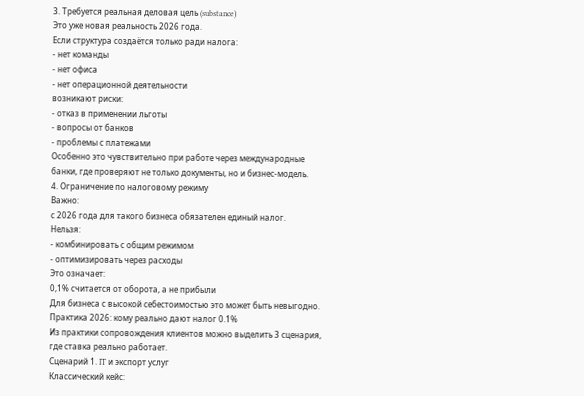3. Требуется реальная деловая цель (substance)
Это уже новая реальность 2026 года.
Если структура создаётся только ради налога:
- нет команды
- нет офиса
- нет операционной деятельности
возникают риски:
- отказ в применении льготы
- вопросы от банков
- проблемы с платежами
Особенно это чувствительно при работе через международные банки, где проверяют не только документы, но и бизнес-модель.
4. Ограничение по налоговому режиму
Важно:
с 2026 года для такого бизнеса обязателен единый налог.
Нельзя:
- комбинировать с общим режимом
- оптимизировать через расходы
Это означает:
0,1% считается от оборота, а не прибыли
Для бизнеса с высокой себестоимостью это может быть невыгодно.
Практика 2026: кому реально дают налог 0.1%
Из практики сопровождения клиентов можно выделить 3 сценария, где ставка реально работает.
Сценарий 1. IT и экспорт услуг
Классический кейс: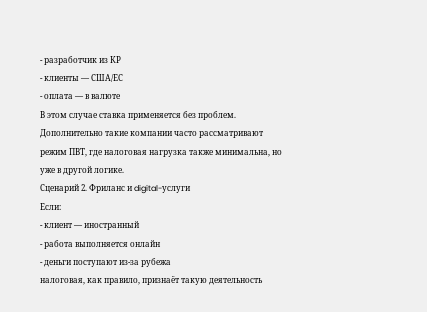- разработчик из КР
- клиенты — США/ЕС
- оплата — в валюте
В этом случае ставка применяется без проблем.
Дополнительно такие компании часто рассматривают режим ПВТ, где налоговая нагрузка также минимальна, но уже в другой логике.
Сценарий 2. Фриланс и digital-услуги
Если:
- клиент — иностранный
- работа выполняется онлайн
- деньги поступают из-за рубежа
налоговая, как правило, признаёт такую деятельность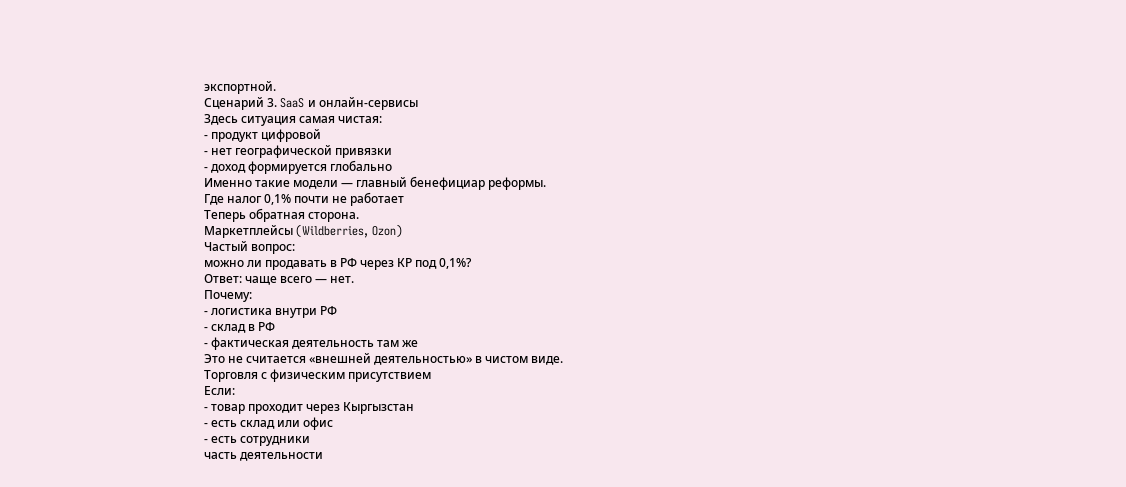экспортной.
Сценарий 3. SaaS и онлайн-сервисы
Здесь ситуация самая чистая:
- продукт цифровой
- нет географической привязки
- доход формируется глобально
Именно такие модели — главный бенефициар реформы.
Где налог 0,1% почти не работает
Теперь обратная сторона.
Маркетплейсы (Wildberries, Ozon)
Частый вопрос:
можно ли продавать в РФ через КР под 0,1%?
Ответ: чаще всего — нет.
Почему:
- логистика внутри РФ
- склад в РФ
- фактическая деятельность там же
Это не считается «внешней деятельностью» в чистом виде.
Торговля с физическим присутствием
Если:
- товар проходит через Кыргызстан
- есть склад или офис
- есть сотрудники
часть деятельности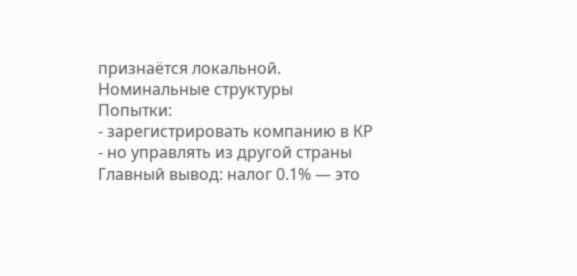признаётся локальной.
Номинальные структуры
Попытки:
- зарегистрировать компанию в КР
- но управлять из другой страны
Главный вывод: налог 0.1% — это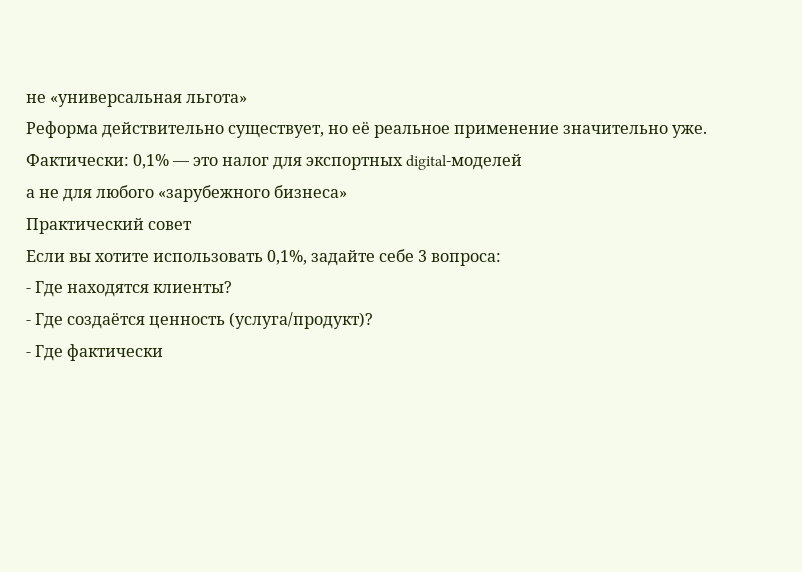не «универсальная льгота»
Реформа действительно существует, но её реальное применение значительно уже.
Фактически: 0,1% — это налог для экспортных digital-моделей
а не для любого «зарубежного бизнеса»
Практический совет
Если вы хотите использовать 0,1%, задайте себе 3 вопроса:
- Где находятся клиенты?
- Где создаётся ценность (услуга/продукт)?
- Где фактически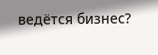ведётся бизнес?